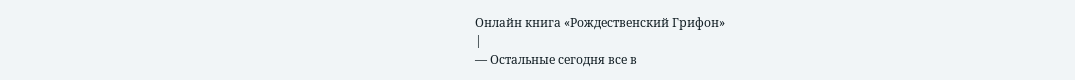Онлайн книга «Рождественский Грифон»
|
— Остальные сегодня все в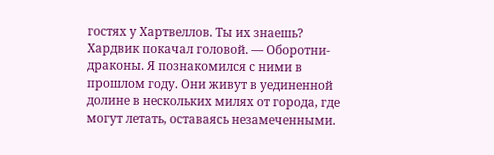гостях у Хартвеллов. Ты их знаешь? Хардвик покачал головой. — Оборотни-драконы. Я познакомился с ними в прошлом году. Они живут в уединенной долине в нескольких милях от города, где могут летать, оставаясь незамеченными.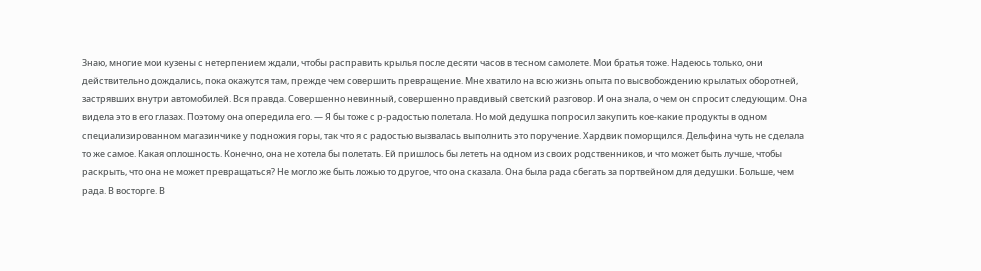Знаю, многие мои кузены с нетерпением ждали, чтобы расправить крылья после десяти часов в тесном самолете. Мои братья тоже. Надеюсь только, они действительно дождались, пока окажутся там, прежде чем совершить превращение. Мне хватило на всю жизнь опыта по высвобождению крылатых оборотней, застрявших внутри автомобилей. Вся правда. Совершенно невинный, совершенно правдивый светский разговор. И она знала, о чем он спросит следующим. Она видела это в его глазах. Поэтому она опередила его. — Я бы тоже с р-радостью полетала. Но мой дедушка попросил закупить кое-какие продукты в одном специализированном магазинчике у подножия горы, так что я с радостью вызвалась выполнить это поручение. Хардвик поморщился. Дельфина чуть не сделала то же самое. Какая оплошность. Конечно, она не хотела бы полетать. Ей пришлось бы лететь на одном из своих родственников, и что может быть лучше, чтобы раскрыть, что она не может превращаться? Не могло же быть ложью то другое, что она сказала. Она была рада сбегать за портвейном для дедушки. Больше, чем рада. В восторге. В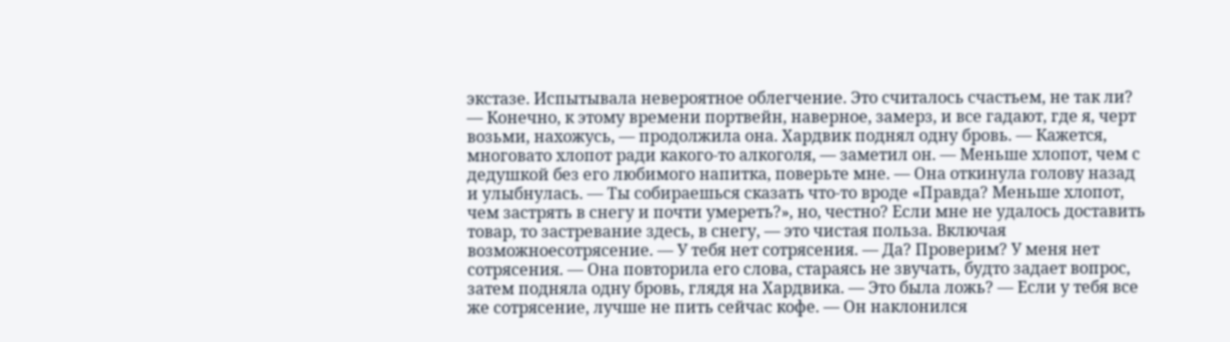экстазе. Испытывала невероятное облегчение. Это считалось счастьем, не так ли? — Конечно, к этому времени портвейн, наверное, замерз, и все гадают, где я, черт возьми, нахожусь, — продолжила она. Хардвик поднял одну бровь. — Кажется, многовато хлопот ради какого-то алкоголя, — заметил он. — Меньше хлопот, чем с дедушкой без его любимого напитка, поверьте мне. — Она откинула голову назад и улыбнулась. — Ты собираешься сказать что-то вроде «Правда? Меньше хлопот, чем застрять в снегу и почти умереть?», но, честно? Если мне не удалось доставить товар, то застревание здесь, в снегу, — это чистая польза. Включая возможноесотрясение. — У тебя нет сотрясения. — Да? Проверим? У меня нет сотрясения. — Она повторила его слова, стараясь не звучать, будто задает вопрос, затем подняла одну бровь, глядя на Хардвика. — Это была ложь? — Если у тебя все же сотрясение, лучше не пить сейчас кофе. — Он наклонился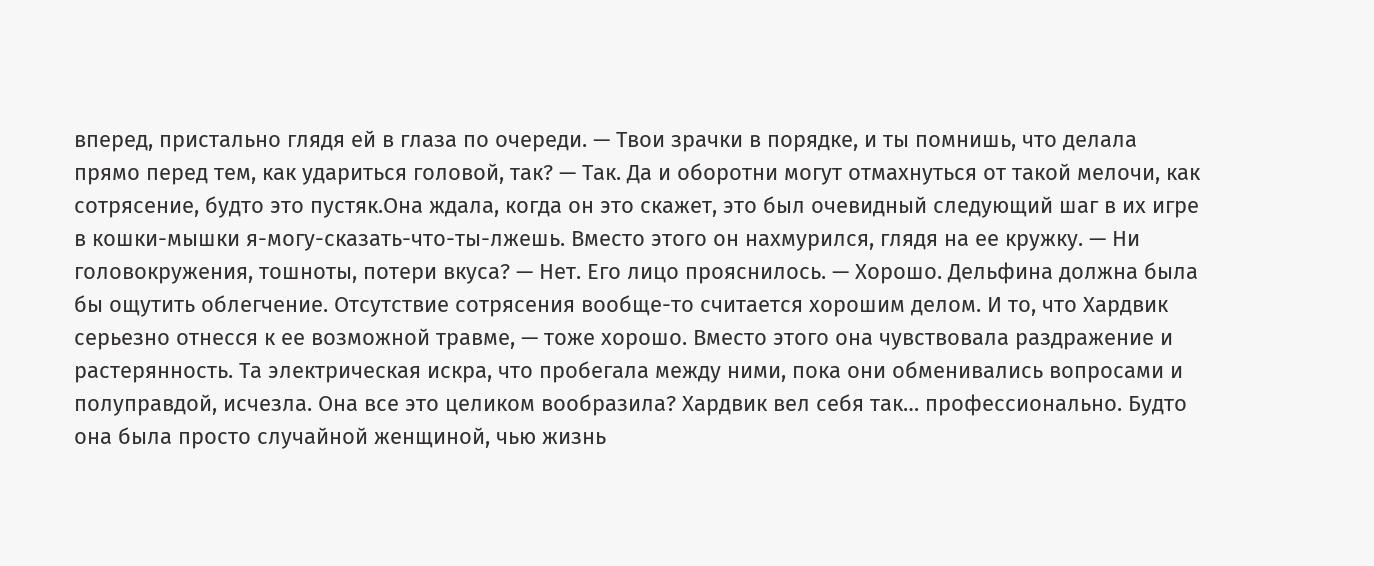вперед, пристально глядя ей в глаза по очереди. — Твои зрачки в порядке, и ты помнишь, что делала прямо перед тем, как удариться головой, так? — Так. Да и оборотни могут отмахнуться от такой мелочи, как сотрясение, будто это пустяк.Она ждала, когда он это скажет, это был очевидный следующий шаг в их игре в кошки-мышки я-могу-сказать-что-ты-лжешь. Вместо этого он нахмурился, глядя на ее кружку. — Ни головокружения, тошноты, потери вкуса? — Нет. Его лицо прояснилось. — Хорошо. Дельфина должна была бы ощутить облегчение. Отсутствие сотрясения вообще-то считается хорошим делом. И то, что Хардвик серьезно отнесся к ее возможной травме, — тоже хорошо. Вместо этого она чувствовала раздражение и растерянность. Та электрическая искра, что пробегала между ними, пока они обменивались вопросами и полуправдой, исчезла. Она все это целиком вообразила? Хардвик вел себя так… профессионально. Будто она была просто случайной женщиной, чью жизнь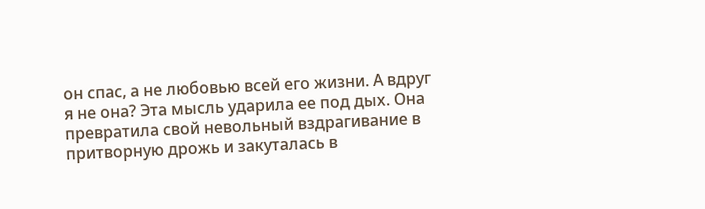он спас, а не любовью всей его жизни. А вдруг я не она? Эта мысль ударила ее под дых. Она превратила свой невольный вздрагивание в притворную дрожь и закуталась в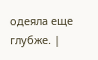одеяла еще глубже. |